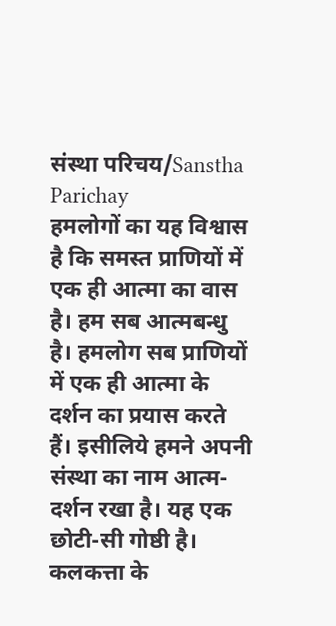संस्था परिचय/Sanstha Parichay
हमलोगों का यह विश्वास है कि समस्त प्राणियों में एक ही आत्मा का वास है। हम सब आत्मबन्धु है। हमलोग सब प्राणियों में एक ही आत्मा के दर्शन का प्रयास करते हैं। इसीलिये हमने अपनी संस्था का नाम आत्म-दर्शन रखा है। यह एक छोटी-सी गोष्ठी है। कलकत्ता के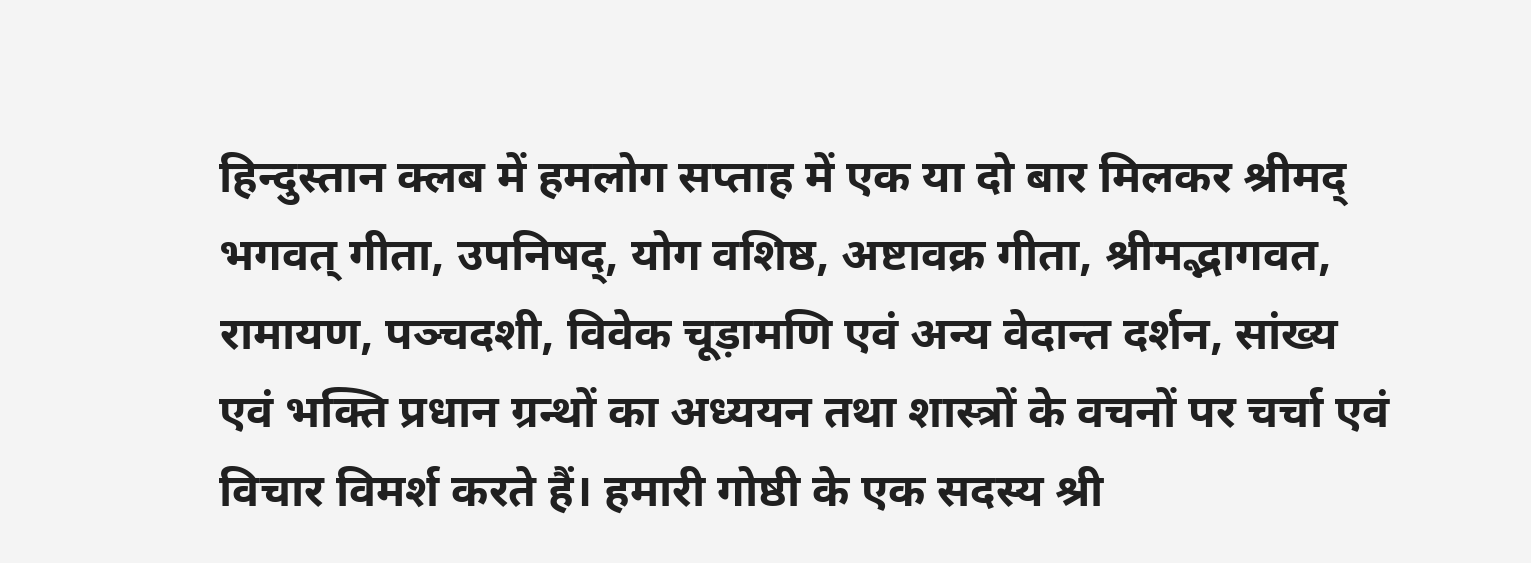हिन्दुस्तान क्लब में हमलोग सप्ताह में एक या दो बार मिलकर श्रीमद् भगवत् गीता, उपनिषद्, योग वशिष्ठ, अष्टावक्र गीता, श्रीमद्भागवत, रामायण, पञ्चदशी, विवेक चूड़ामणि एवं अन्य वेदान्त दर्शन, सांख्य एवं भक्ति प्रधान ग्रन्थों का अध्ययन तथा शास्त्रों के वचनों पर चर्चा एवं विचार विमर्श करते हैं। हमारी गोष्ठी के एक सदस्य श्री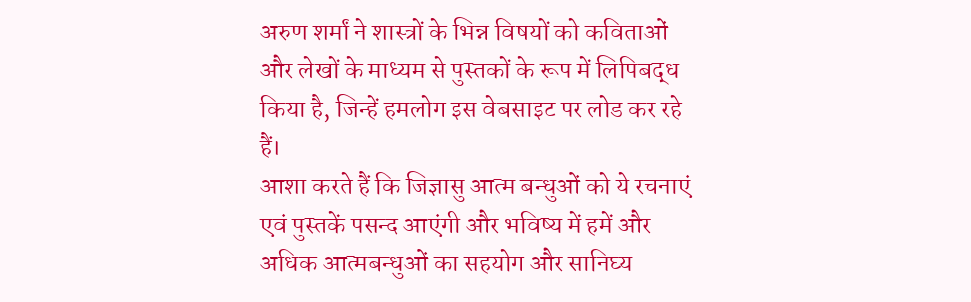अरुण शर्मां ने शास्त्रों के भिन्न विषयों को कविताओं और लेखों के माध्यम से पुस्तकों के रूप में लिपिबद्ध किया है, जिन्हें हमलोग इस वेबसाइट पर लोड कर रहे हैं।
आशा करते हैं कि जिज्ञासु आत्म बन्धुओं को ये रचनाएं एवं पुस्तकें पसन्द आएंगी और भविष्य में हमें और अधिक आत्मबन्धुओं का सहयोग और सानिघ्य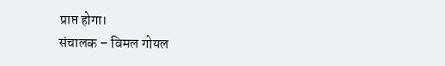प्राप्त होगा।
संचालक – विमल गोयल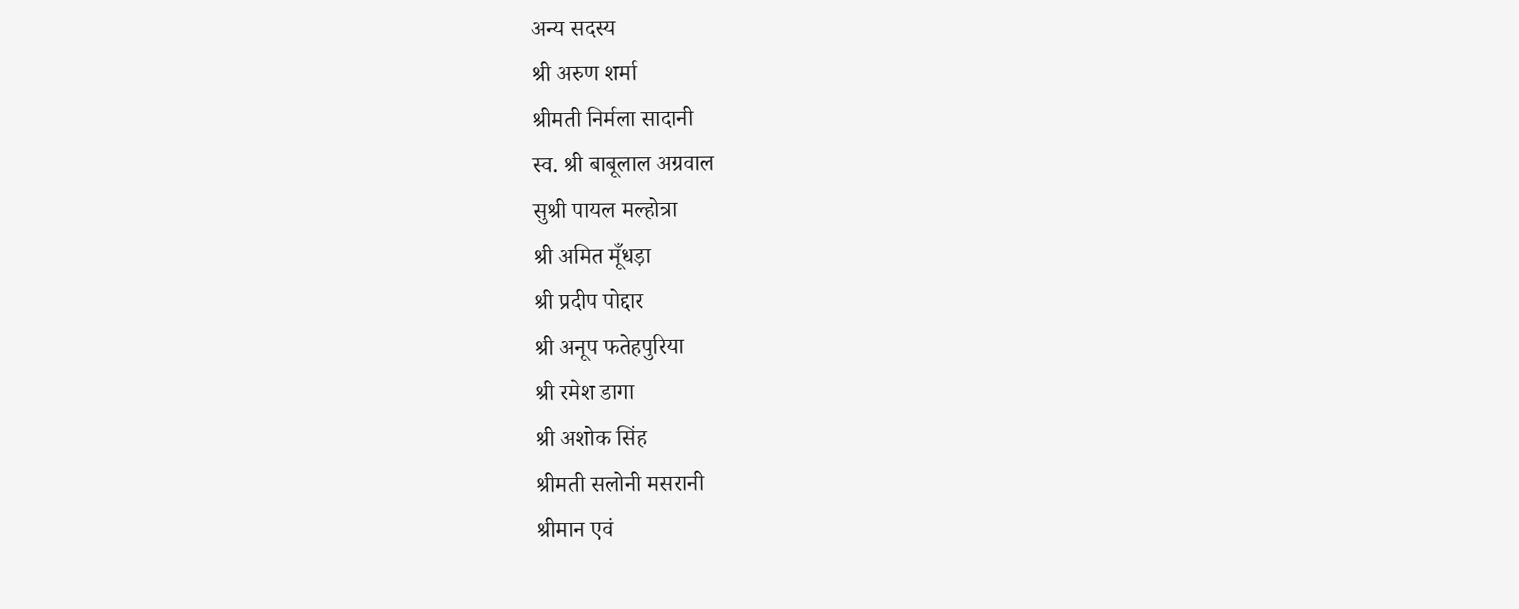अन्य सदस्य
श्री अरुण शर्मा
श्रीमती निर्मला सादानी
स्व. श्री बाबूलाल अग्रवाल
सुश्री पायल मल्होत्रा
श्री अमित मूँधड़ा
श्री प्रदीप पोद्दार
श्री अनूप फतेहपुरिया
श्री रमेश डागा
श्री अशोक सिंह
श्रीमती सलोनी मसरानी
श्रीमान एवं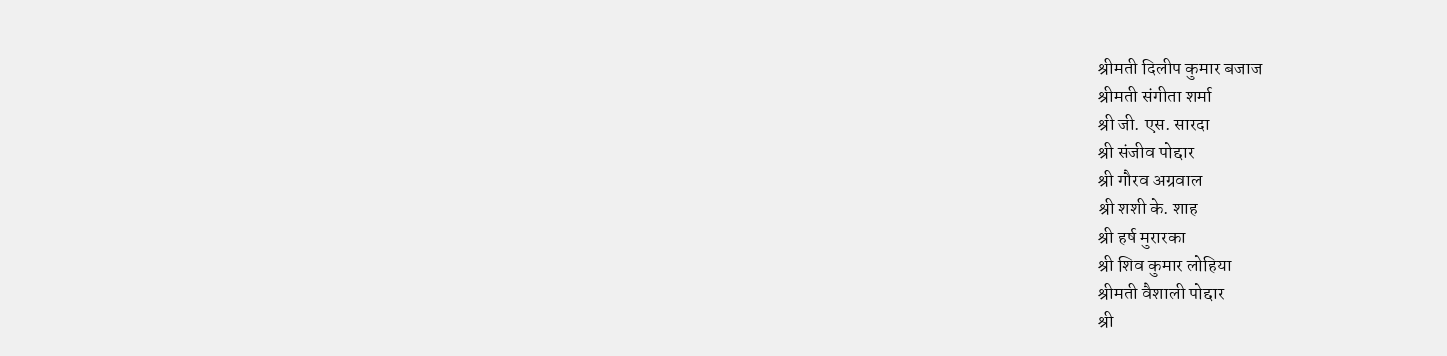श्रीमती दिलीप कुमार बजाज
श्रीमती संगीता शर्मा
श्री जी. एस. सारदा
श्री संजीव पोद्दार
श्री गौरव अग्रवाल
श्री शशी के. शाह
श्री हर्ष मुरारका
श्री शिव कुमार लोहिया
श्रीमती वैशाली पोद्दार
श्री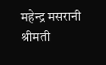महेन्द्र मसरानी
श्रीमती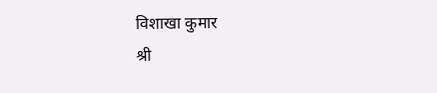विशाखा कुमार
श्री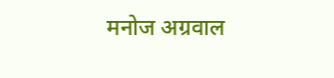मनोज अग्रवाल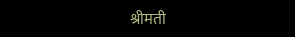श्रीमती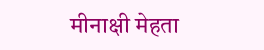मीनाक्षी मेहता